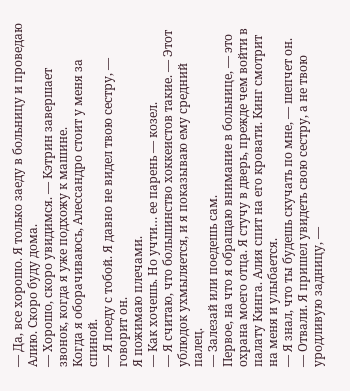― Да, все хорошо. Я только заеду в больницу и проведаю Алию. Скоро буду дома.
― Хорошо, скоро увидимся. — Кэтрин завершает звонок, когда я уже подхожу к машине.
Когда я оборачиваюсь, Алессандро стоит у меня за спиной.
― Я поеду с тобой. Я давно не видел твою сестру, ― говорит он.
Я пожимаю плечами.
― Как хочешь. Но учти… ее парень ― козел.
― Я считаю, что большинство хоккеистов такие. — Этот ублюдок ухмыляется, и я показываю ему средний палец.
― Залезай или поедешь сам.
Первое, на что я обращаю внимание в больнице, ― это охрана моего отца. Я стучу в дверь, прежде чем войти в палату Кинга. Алия спит на его кровати. Кинг смотрит на меня и улыбается.
― Я знал, что ты будешь скучать по мне, ― шепчет он.
― Отвали. Я пришел увидеть свою сестру, а не твою уродливую задницу, ―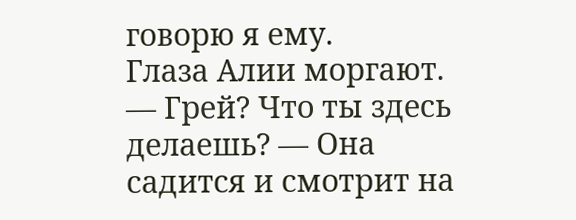говорю я ему.
Глаза Алии моргают.
― Грей? Что ты здесь делаешь? ― Она садится и смотрит на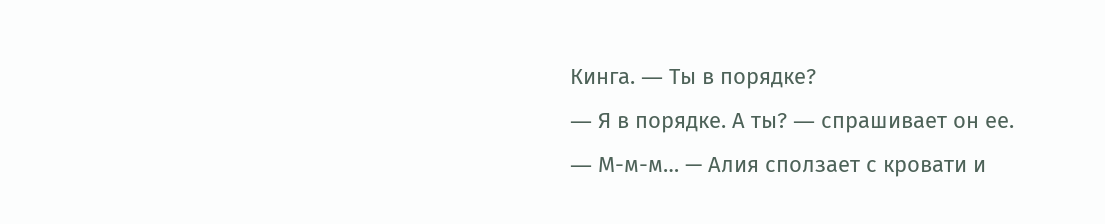Кинга. ― Ты в порядке?
― Я в порядке. А ты? ― спрашивает он ее.
― М-м-м… — Алия сползает с кровати и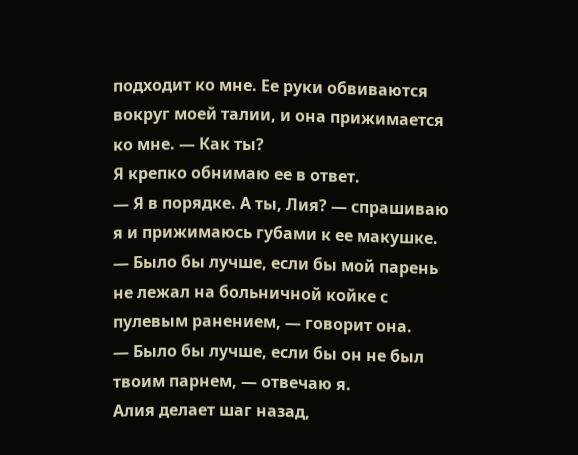подходит ко мне. Ее руки обвиваются вокруг моей талии, и она прижимается ко мне. ― Как ты?
Я крепко обнимаю ее в ответ.
― Я в порядке. А ты, Лия? ― спрашиваю я и прижимаюсь губами к ее макушке.
― Было бы лучше, если бы мой парень не лежал на больничной койке с пулевым ранением, ― говорит она.
― Было бы лучше, если бы он не был твоим парнем, ― отвечаю я.
Алия делает шаг назад,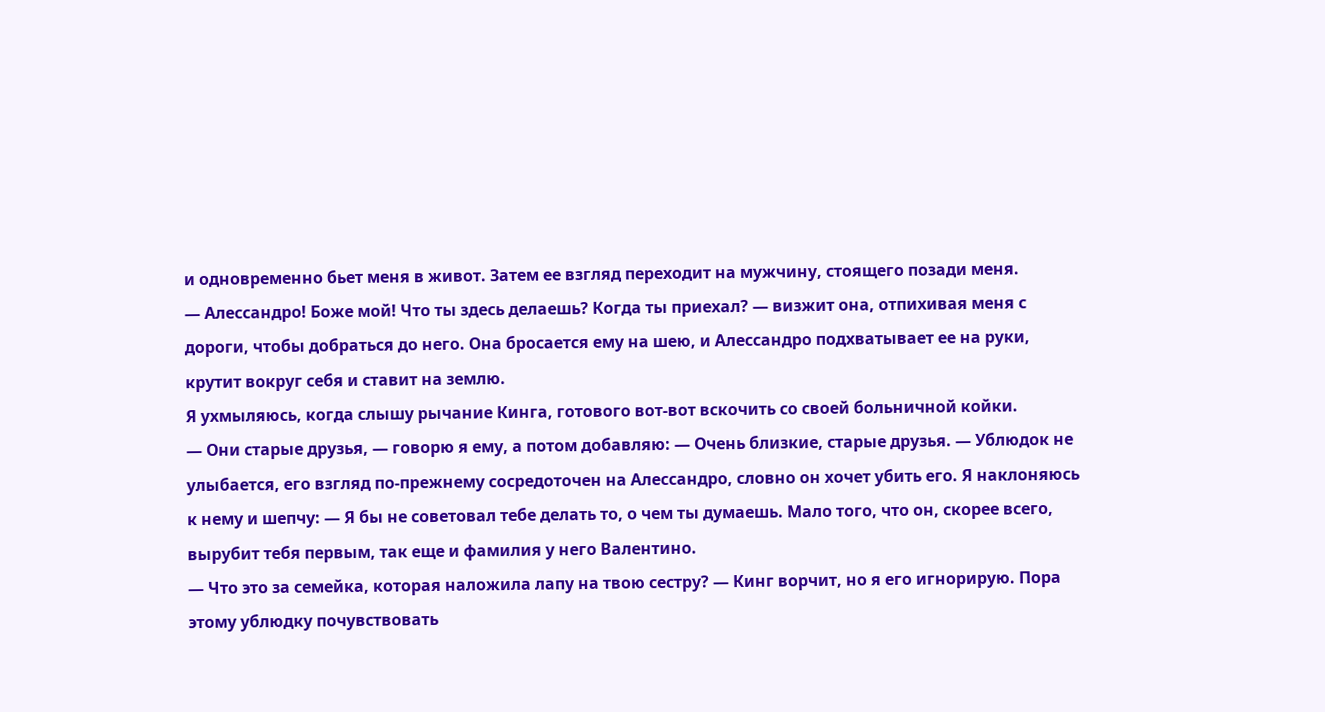и одновременно бьет меня в живот. Затем ее взгляд переходит на мужчину, стоящего позади меня.
― Алессандро! Боже мой! Что ты здесь делаешь? Когда ты приехал? ― визжит она, отпихивая меня с дороги, чтобы добраться до него. Она бросается ему на шею, и Алессандро подхватывает ее на руки, крутит вокруг себя и ставит на землю.
Я ухмыляюсь, когда слышу рычание Кинга, готового вот-вот вскочить со своей больничной койки.
― Они старые друзья, ― говорю я ему, а потом добавляю: ― Очень близкие, старые друзья. ― Ублюдок не улыбается, его взгляд по-прежнему сосредоточен на Алессандро, словно он хочет убить его. Я наклоняюсь к нему и шепчу: ― Я бы не советовал тебе делать то, о чем ты думаешь. Мало того, что он, скорее всего, вырубит тебя первым, так еще и фамилия у него Валентино.
― Что это за семейка, которая наложила лапу на твою сестру? ― Кинг ворчит, но я его игнорирую. Пора этому ублюдку почувствовать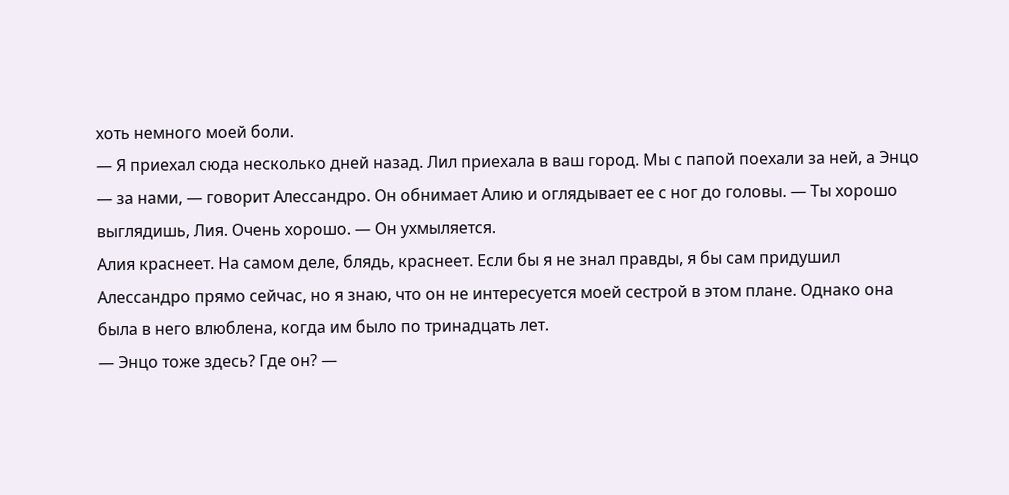хоть немного моей боли.
― Я приехал сюда несколько дней назад. Лил приехала в ваш город. Мы с папой поехали за ней, а Энцо ― за нами, ― говорит Алессандро. Он обнимает Алию и оглядывает ее с ног до головы. ― Ты хорошо выглядишь, Лия. Очень хорошо. ― Он ухмыляется.
Алия краснеет. На самом деле, блядь, краснеет. Если бы я не знал правды, я бы сам придушил Алессандро прямо сейчас, но я знаю, что он не интересуется моей сестрой в этом плане. Однако она была в него влюблена, когда им было по тринадцать лет.
― Энцо тоже здесь? Где он? ―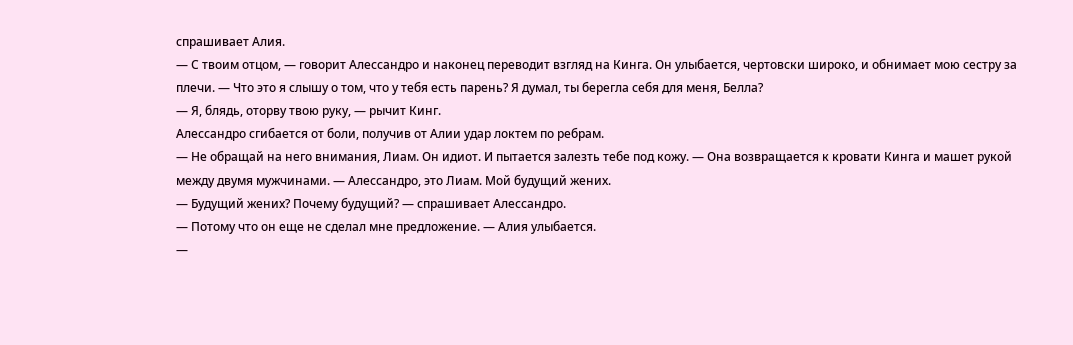спрашивает Алия.
― С твоим отцом, ― говорит Алессандро и наконец переводит взгляд на Кинга. Он улыбается, чертовски широко, и обнимает мою сестру за плечи. ― Что это я слышу о том, что у тебя есть парень? Я думал, ты берегла себя для меня, Белла?
― Я, блядь, оторву твою руку, ― рычит Кинг.
Алессандро сгибается от боли, получив от Алии удар локтем по ребрам.
― Не обращай на него внимания, Лиам. Он идиот. И пытается залезть тебе под кожу. ― Она возвращается к кровати Кинга и машет рукой между двумя мужчинами. ― Алессандро, это Лиам. Мой будущий жених.
― Будущий жених? Почему будущий? ― спрашивает Алессандро.
― Потому что он еще не сделал мне предложение. ― Алия улыбается.
―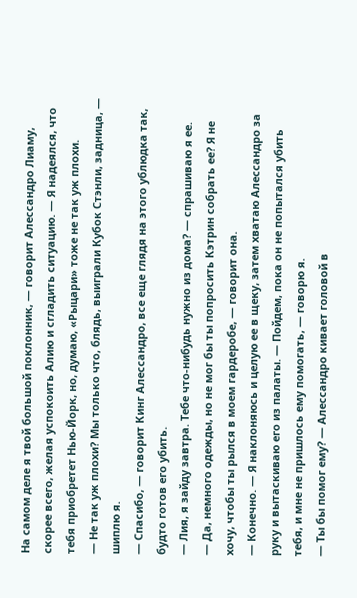На самом деле я твой большой поклонник, ― говорит Алессандро Лиаму, скорее всего, желая успокоить Алию и сгладить ситуацию. — Я надеялся, что тебя приобретет Нью-Йорк, но, думаю, «Рыцари» тоже не так уж плохи.
― Не так уж плохи? Мы только что, блядь, выиграли Кубок Стэнли, задница, ― шиплю я.
― Спасибо, ― говорит Кинг Алессандро, все еще глядя на этого ублюдка так, будто готов его убить.
― Лия, я зайду завтра. Тебе что-нибудь нужно из дома? ― спрашиваю я ее.
― Да, немного одежды, но не мог бы ты попросить Кэтрин собрать ее? Я не хочу, чтобы ты рылся в моем гардеробе, ― говорит она.
― Конечно. ― Я наклоняюсь и целую ее в щеку, затем хватаю Алессандро за руку и вытаскиваю его из палаты. ― Пойдем, пока он не попытался убить тебя, и мне не пришлось ему помогать, ― говорю я.
― Ты бы помог ему? ― Алессандро кивает головой в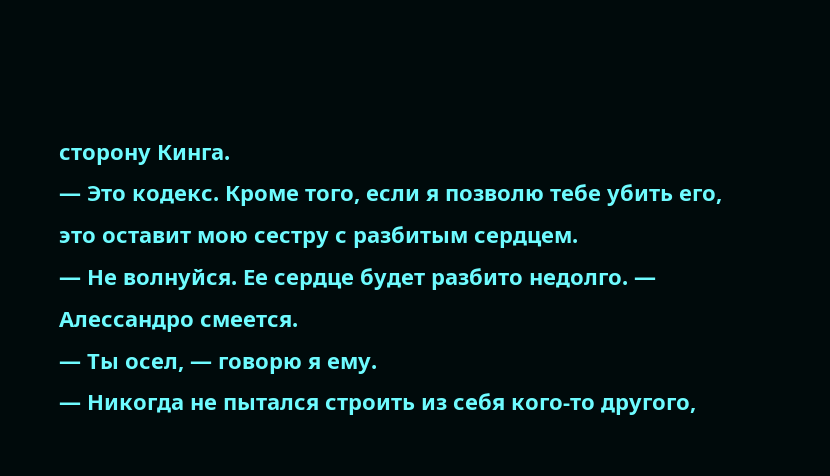сторону Кинга.
― Это кодекс. Кроме того, если я позволю тебе убить его, это оставит мою сестру с разбитым сердцем.
― Не волнуйся. Ее сердце будет разбито недолго. ― Алессандро смеется.
― Ты осел, ― говорю я ему.
― Никогда не пытался строить из себя кого-то другого,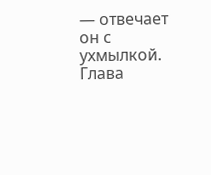― отвечает он с ухмылкой.
Глава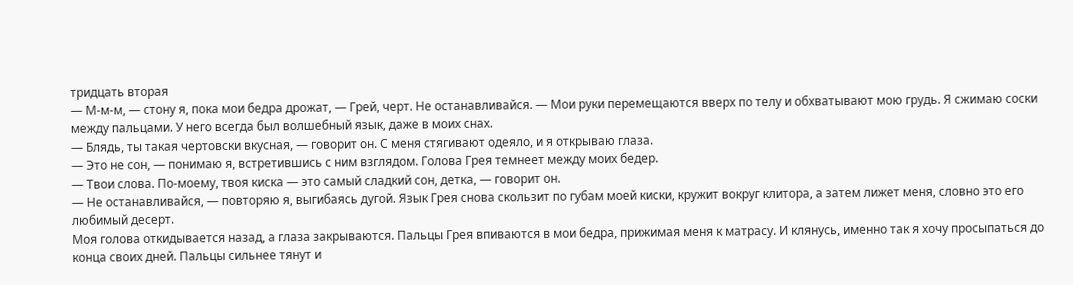тридцать вторая
― М-м-м, ― стону я, пока мои бедра дрожат, ― Грей, черт. Не останавливайся. ― Мои руки перемещаются вверх по телу и обхватывают мою грудь. Я сжимаю соски между пальцами. У него всегда был волшебный язык, даже в моих снах.
― Блядь, ты такая чертовски вкусная, ― говорит он. С меня стягивают одеяло, и я открываю глаза.
― Это не сон, ― понимаю я, встретившись с ним взглядом. Голова Грея темнеет между моих бедер.
― Твои слова. По-моему, твоя киска ― это самый сладкий сон, детка, ― говорит он.
― Не останавливайся, ― повторяю я, выгибаясь дугой. Язык Грея снова скользит по губам моей киски, кружит вокруг клитора, а затем лижет меня, словно это его любимый десерт.
Моя голова откидывается назад, а глаза закрываются. Пальцы Грея впиваются в мои бедра, прижимая меня к матрасу. И клянусь, именно так я хочу просыпаться до конца своих дней. Пальцы сильнее тянут и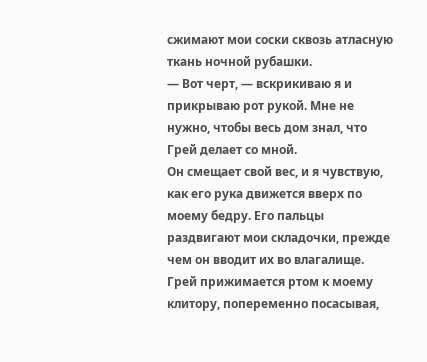сжимают мои соски сквозь атласную ткань ночной рубашки.
― Вот черт, ― вскрикиваю я и прикрываю рот рукой. Мне не нужно, чтобы весь дом знал, что Грей делает со мной.
Он смещает свой вес, и я чувствую, как его рука движется вверх по моему бедру. Его пальцы раздвигают мои складочки, прежде чем он вводит их во влагалище. Грей прижимается ртом к моему клитору, попеременно посасывая,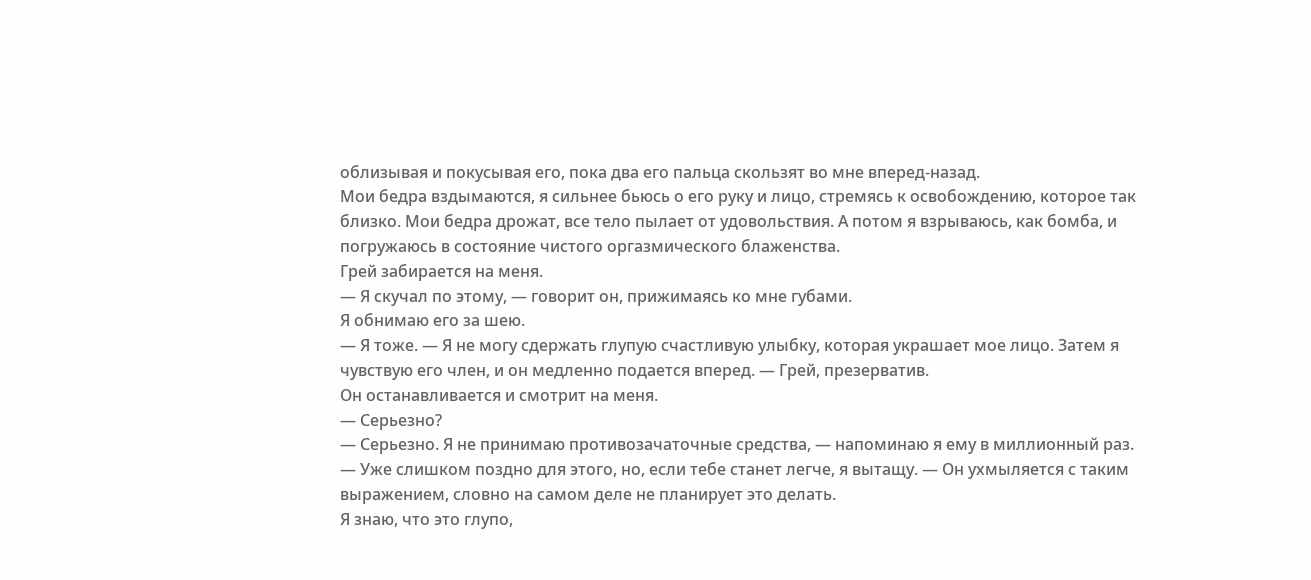облизывая и покусывая его, пока два его пальца скользят во мне вперед-назад.
Мои бедра вздымаются, я сильнее бьюсь о его руку и лицо, стремясь к освобождению, которое так близко. Мои бедра дрожат, все тело пылает от удовольствия. А потом я взрываюсь, как бомба, и погружаюсь в состояние чистого оргазмического блаженства.
Грей забирается на меня.
― Я скучал по этому, ― говорит он, прижимаясь ко мне губами.
Я обнимаю его за шею.
― Я тоже. — Я не могу сдержать глупую счастливую улыбку, которая украшает мое лицо. Затем я чувствую его член, и он медленно подается вперед. ― Грей, презерватив.
Он останавливается и смотрит на меня.
― Серьезно?
― Серьезно. Я не принимаю противозачаточные средства, ― напоминаю я ему в миллионный раз.
― Уже слишком поздно для этого, но, если тебе станет легче, я вытащу. ― Он ухмыляется с таким выражением, словно на самом деле не планирует это делать.
Я знаю, что это глупо,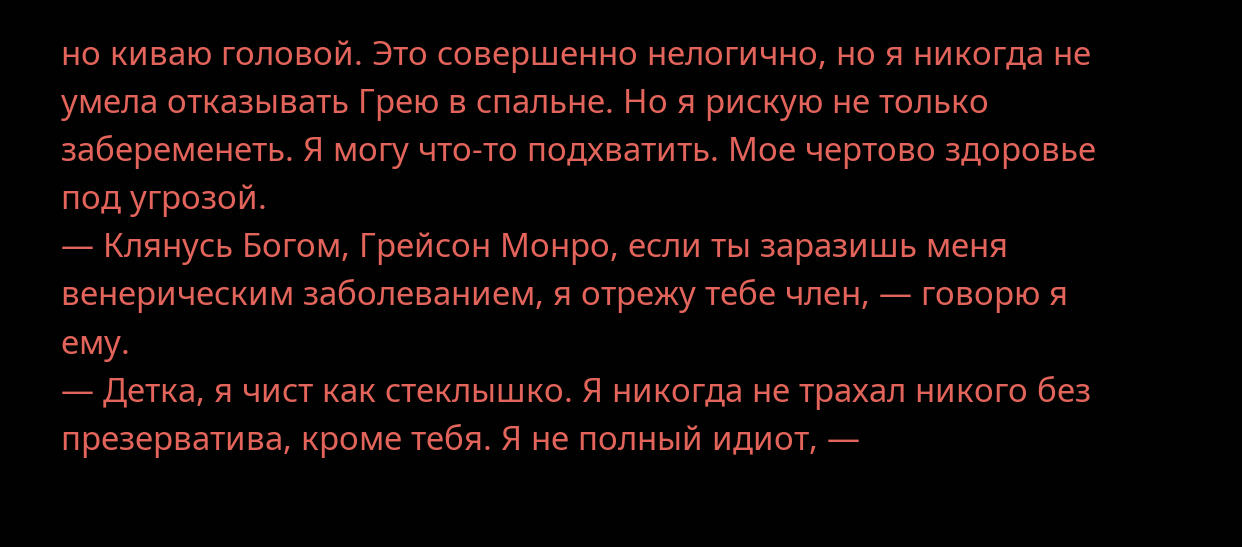но киваю головой. Это совершенно нелогично, но я никогда не умела отказывать Грею в спальне. Но я рискую не только забеременеть. Я могу что-то подхватить. Мое чертово здоровье под угрозой.
― Клянусь Богом, Грейсон Монро, если ты заразишь меня венерическим заболеванием, я отрежу тебе член, ― говорю я ему.
― Детка, я чист как стеклышко. Я никогда не трахал никого без презерватива, кроме тебя. Я не полный идиот, ―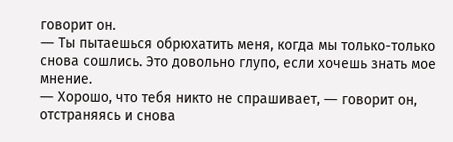говорит он.
― Ты пытаешься обрюхатить меня, когда мы только-только снова сошлись. Это довольно глупо, если хочешь знать мое мнение.
― Хорошо, что тебя никто не спрашивает, ― говорит он, отстраняясь и снова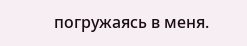погружаясь в меня.